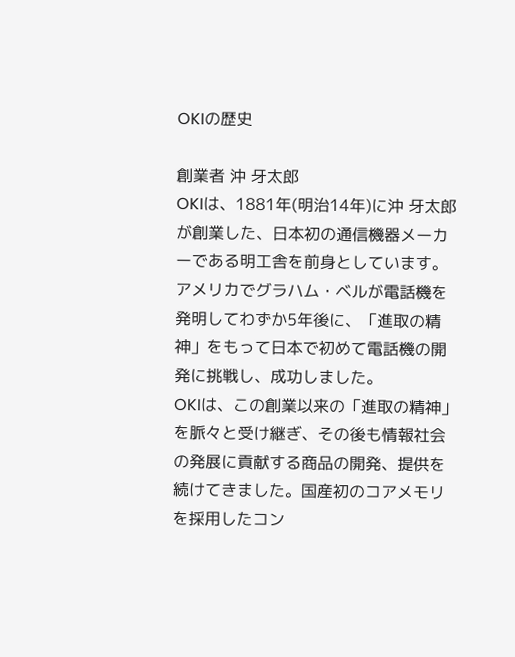OKIの歴史

創業者 沖 牙太郎
OKIは、1881年(明治14年)に沖 牙太郎が創業した、日本初の通信機器メーカーである明工舎を前身としています。アメリカでグラハム・ベルが電話機を発明してわずか5年後に、「進取の精神」をもって日本で初めて電話機の開発に挑戦し、成功しました。
OKIは、この創業以来の「進取の精神」を脈々と受け継ぎ、その後も情報社会の発展に貢献する商品の開発、提供を続けてきました。国産初のコアメモリを採用したコン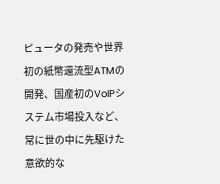ピュータの発売や世界初の紙幣還流型ATMの開発、国産初のVoIPシステム市場投入など、常に世の中に先駆けた意欲的な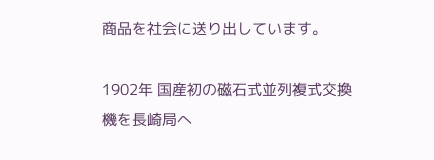商品を社会に送り出しています。

1902年 国産初の磁石式並列複式交換機を長崎局へ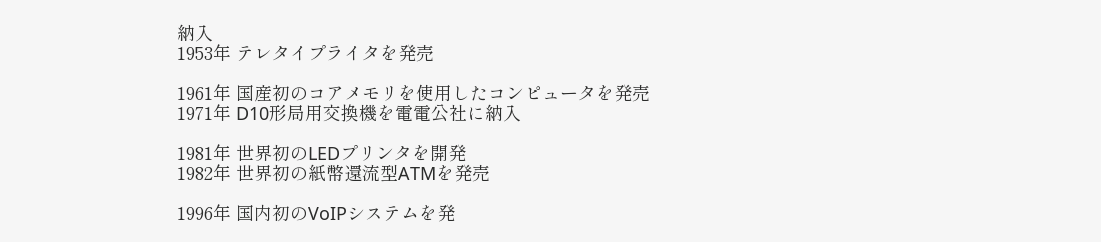納入
1953年 テレタイプライタを発売

1961年 国産初のコアメモリを使用したコンピュータを発売
1971年 D10形局用交換機を電電公社に納入

1981年 世界初のLEDプリンタを開発
1982年 世界初の紙幣還流型ATMを発売

1996年 国内初のVoIPシステムを発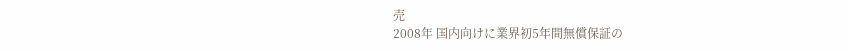売
2008年 国内向けに業界初5年間無償保証の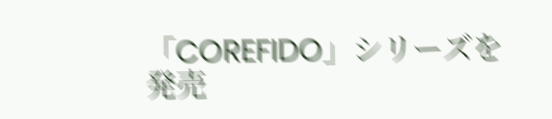「COREFIDO」シリーズを発売